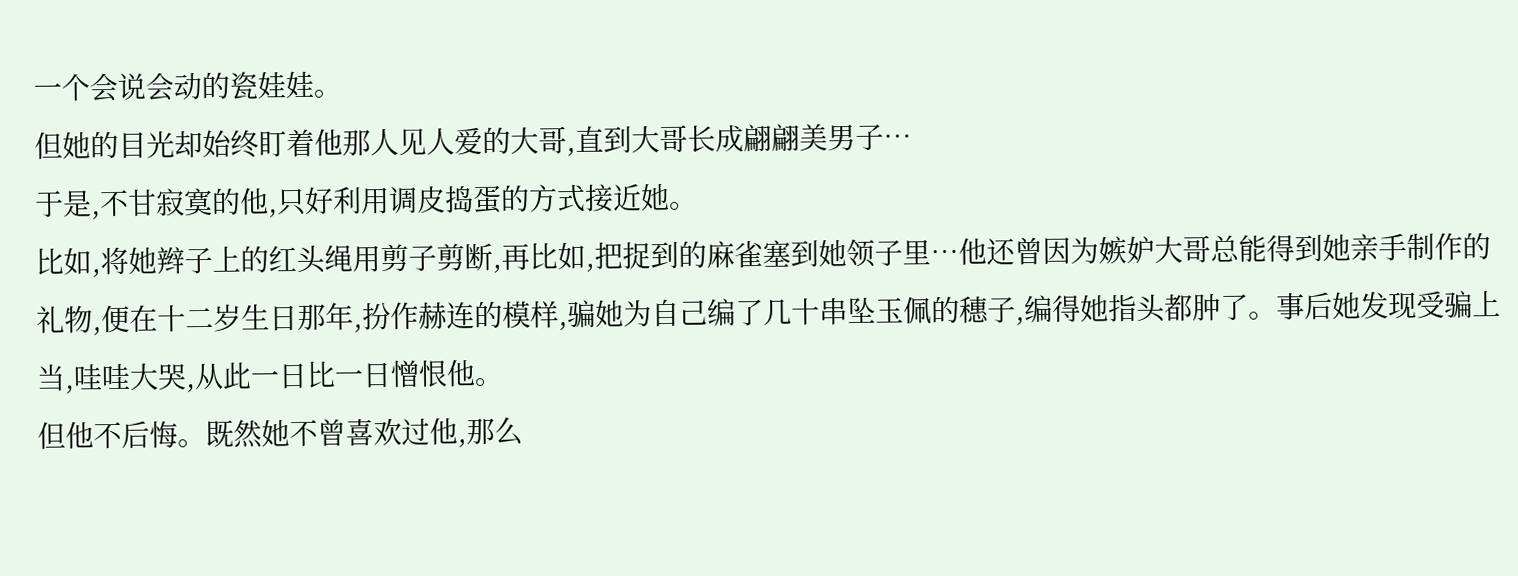一个会说会动的瓷娃娃。
但她的目光却始终盯着他那人见人爱的大哥,直到大哥长成翩翩美男子…
于是,不甘寂寞的他,只好利用调皮捣蛋的方式接近她。
比如,将她辫子上的红头绳用剪子剪断,再比如,把捉到的麻雀塞到她领子里…他还曾因为嫉妒大哥总能得到她亲手制作的礼物,便在十二岁生日那年,扮作赫连的模样,骗她为自己编了几十串坠玉佩的穗子,编得她指头都肿了。事后她发现受骗上当,哇哇大哭,从此一日比一日憎恨他。
但他不后悔。既然她不曾喜欢过他,那么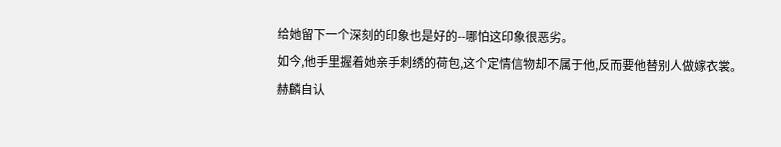给她留下一个深刻的印象也是好的--哪怕这印象很恶劣。
如今,他手里握着她亲手刺绣的荷包,这个定情信物却不属于他,反而要他替别人做嫁衣裳。
赫麟自认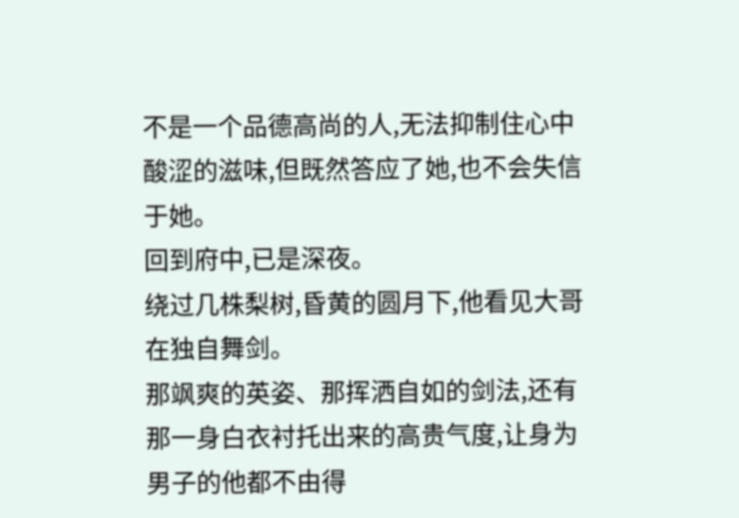不是一个品德高尚的人,无法抑制住心中酸涩的滋味,但既然答应了她,也不会失信于她。
回到府中,已是深夜。
绕过几株梨树,昏黄的圆月下,他看见大哥在独自舞剑。
那飒爽的英姿、那挥洒自如的剑法,还有那一身白衣衬托出来的高贵气度,让身为男子的他都不由得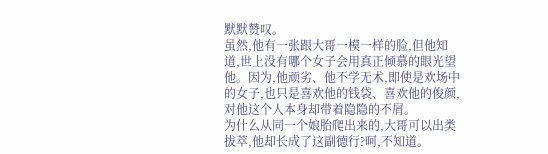默默赞叹。
虽然,他有一张跟大哥一模一样的脸,但他知道,世上没有哪个女子会用真正倾慕的眼光望他。因为,他顽劣、他不学无术,即使是欢场中的女子,也只是喜欢他的钱袋、喜欢他的俊颜,对他这个人本身却带着隐隐的不屑。
为什么从同一个娘胎爬出来的,大哥可以出类拔萃,他却长成了这副德行?呵,不知道。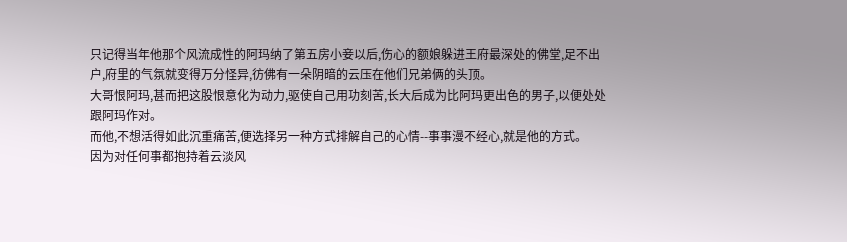只记得当年他那个风流成性的阿玛纳了第五房小妾以后,伤心的额娘躲进王府最深处的佛堂,足不出户,府里的气氛就变得万分怪异,彷佛有一朵阴暗的云压在他们兄弟俩的头顶。
大哥恨阿玛,甚而把这股恨意化为动力,驱使自己用功刻苦,长大后成为比阿玛更出色的男子,以便处处跟阿玛作对。
而他,不想活得如此沉重痛苦,便选择另一种方式排解自己的心情--事事漫不经心,就是他的方式。
因为对任何事都抱持着云淡风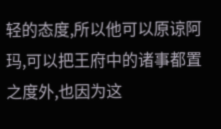轻的态度,所以他可以原谅阿玛,可以把王府中的诸事都置之度外,也因为这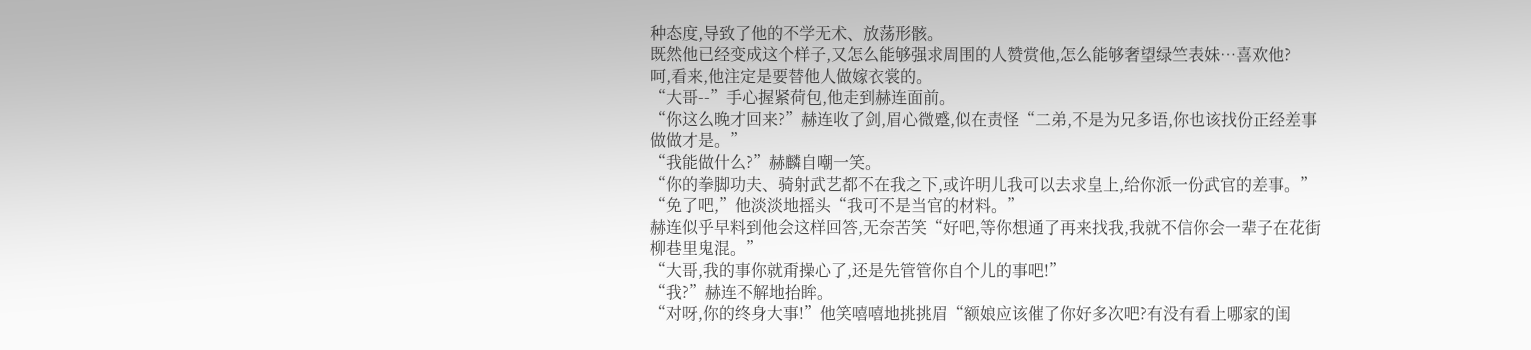种态度,导致了他的不学无术、放荡形骸。
既然他已经变成这个样子,又怎么能够强求周围的人赞赏他,怎么能够奢望绿竺表妹…喜欢他?
呵,看来,他注定是要替他人做嫁衣裳的。
“大哥--”手心握紧荷包,他走到赫连面前。
“你这么晚才回来?”赫连收了剑,眉心微蹙,似在责怪“二弟,不是为兄多语,你也该找份正经差事做做才是。”
“我能做什么?”赫麟自嘲一笑。
“你的拳脚功夫、骑射武艺都不在我之下,或许明儿我可以去求皇上,给你派一份武官的差事。”
“免了吧,”他淡淡地摇头“我可不是当官的材料。”
赫连似乎早料到他会这样回答,无奈苦笑“好吧,等你想通了再来找我,我就不信你会一辈子在花街柳巷里鬼混。”
“大哥,我的事你就甭操心了,还是先管管你自个儿的事吧!”
“我?”赫连不解地抬眸。
“对呀,你的终身大事!”他笑嘻嘻地挑挑眉“额娘应该催了你好多次吧?有没有看上哪家的闺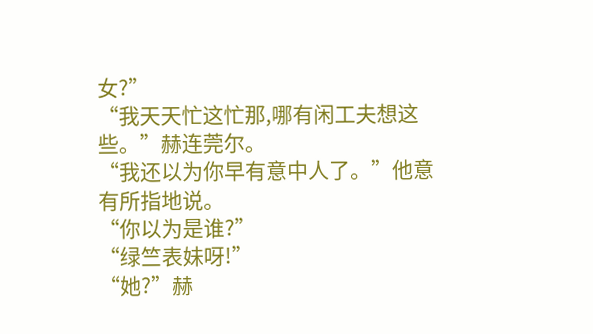女?”
“我天天忙这忙那,哪有闲工夫想这些。”赫连莞尔。
“我还以为你早有意中人了。”他意有所指地说。
“你以为是谁?”
“绿竺表妹呀!”
“她?”赫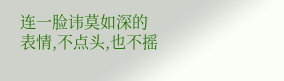连一脸讳莫如深的表情,不点头,也不摇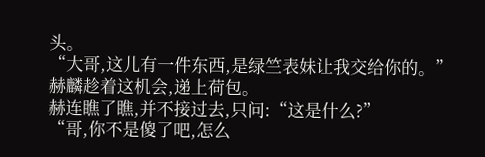头。
“大哥,这儿有一件东西,是绿竺表妹让我交给你的。”赫麟趁着这机会,递上荷包。
赫连瞧了瞧,并不接过去,只问:“这是什么?”
“哥,你不是傻了吧,怎么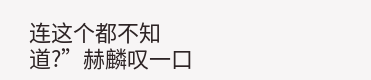连这个都不知道?”赫麟叹一口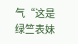气“这是绿竺表妹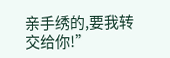亲手绣的,要我转交给你!”